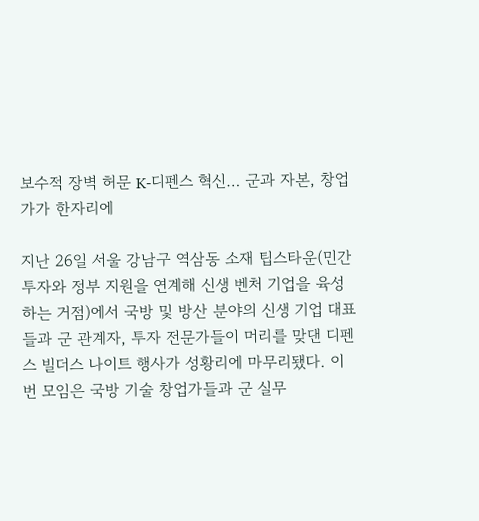보수적 장벽 허문 K-디펜스 혁신… 군과 자본, 창업가가 한자리에

지난 26일 서울 강남구 역삼동 소재 팁스타운(민간 투자와 정부 지원을 연계해 신생 벤처 기업을 육성하는 거점)에서 국방 및 방산 분야의 신생 기업 대표들과 군 관계자, 투자 전문가들이 머리를 맞댄 디펜스 빌더스 나이트 행사가 성황리에 마무리됐다. 이번 모임은 국방 기술 창업가들과 군 실무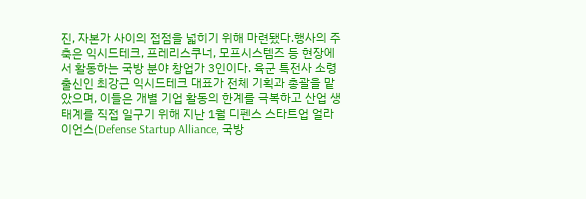진, 자본가 사이의 접점을 넓히기 위해 마련됐다.행사의 주축은 익시드테크, 프레리스쿠너, 모프시스템즈 등 현장에서 활동하는 국방 분야 창업가 3인이다. 육군 특전사 소령 출신인 최강근 익시드테크 대표가 전체 기획과 총괄을 맡았으며, 이들은 개별 기업 활동의 한계를 극복하고 산업 생태계를 직접 일구기 위해 지난 1월 디펜스 스타트업 얼라이언스(Defense Startup Alliance, 국방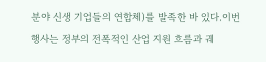분야 신생 기업들의 연합체)를 발족한 바 있다.이번 행사는 정부의 전폭적인 산업 지원 흐름과 궤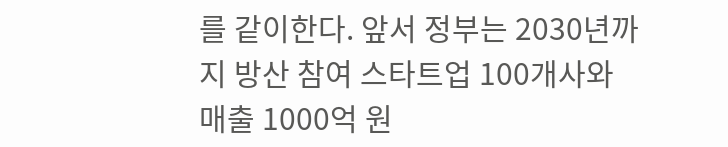를 같이한다. 앞서 정부는 2030년까지 방산 참여 스타트업 100개사와 매출 1000억 원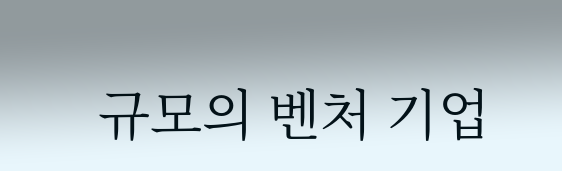규모의 벤처 기업